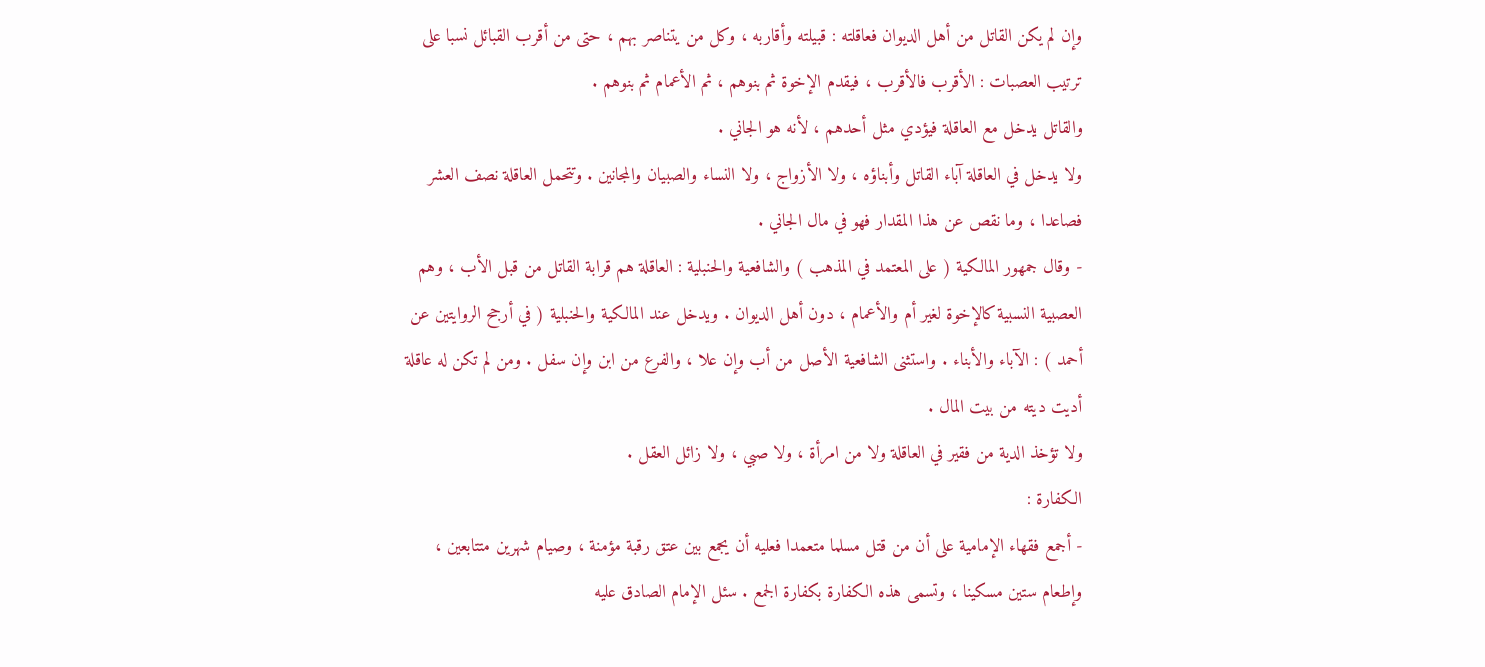وإن لم يكن القاتل من أهل الديوان فعاقلته : قبيلته وأقاربه ، وكل من يتناصر بهم ، حتى من أقرب القبائل نسبا على ترتيب العصبات : الأقرب فالأقرب ، فيقدم الإخوة ثم بنوهم ، ثم الأعمام ثم بنوهم .
والقاتل يدخل مع العاقلة فيؤدي مثل أحدهم ، لأنه هو الجاني .
ولا يدخل في العاقلة آباء القاتل وأبناؤه ، ولا الأزواج ، ولا النساء والصبيان والمجانين . وتتحمل العاقلة نصف العشر فصاعدا ، وما نقص عن هذا المقدار فهو في مال الجاني .
- وقال جمهور المالكية ( على المعتمد في المذهب ) والشافعية والحنبلية : العاقلة هم قرابة القاتل من قبل الأب ، وهم العصبية النسبية كالإخوة لغير أم والأعمام ، دون أهل الديوان . ويدخل عند المالكية والحنبلية ( في أرجح الروايتين عن أحمد ) : الآباء والأبناء . واستثنى الشافعية الأصل من أب وإن علا ، والفرع من ابن وإن سفل . ومن لم تكن له عاقلة أديت ديته من بيت المال .
ولا تؤخذ الدية من فقير في العاقلة ولا من امرأة ، ولا صبي ، ولا زائل العقل .
الكفارة :
- أجمع فقهاء الإمامية على أن من قتل مسلما متعمدا فعليه أن يجمع بين عتق رقبة مؤمنة ، وصيام شهرين متتابعين ، وإطعام ستين مسكينا ، وتسمى هذه الكفارة بكفارة الجمع . سئل الإمام الصادق عليه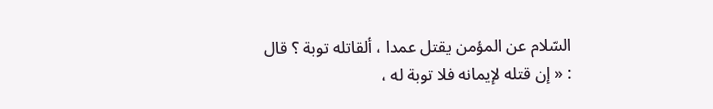السّلام عن المؤمن يقتل عمدا ، ألقاتله توبة ؟ قال : « إن قتله لإيمانه فلا توبة له ،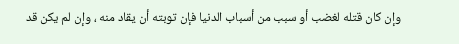وإن كان قتله لغضب أو سبب من أسباب الدنيا فإن توبته أن يقاد منه ، وإن لم يكن قد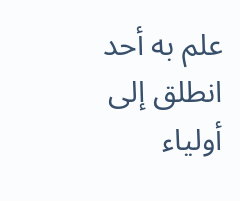علم به أحد انطلق إلى أولياء